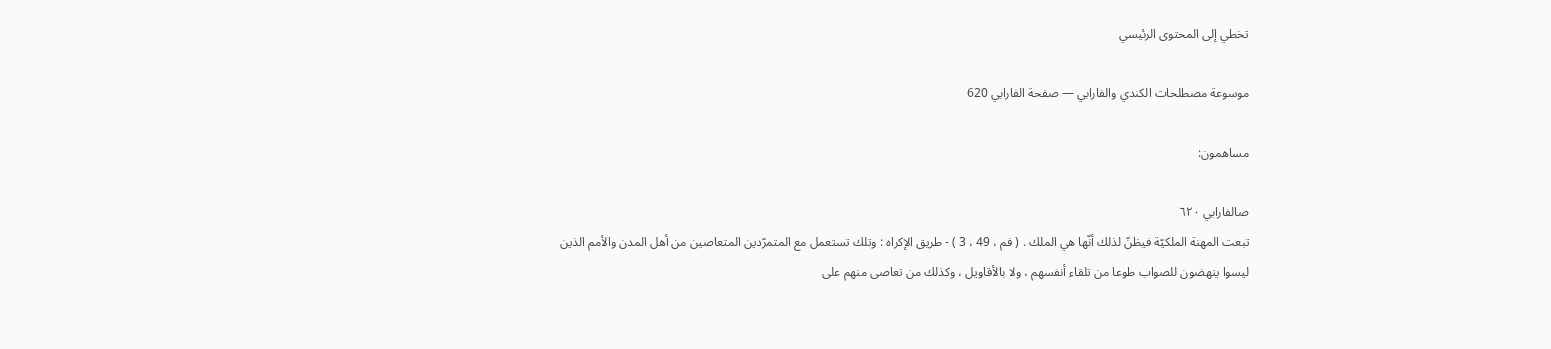تخطي إلى المحتوى الرئيسي

موسوعة مصطلحات الكندي والفارابي — صفحة الفارابي 620

مساهمون:

صالفارابي ٦٢٠
تبعت المهنة الملكيّة فيظنّ لذلك أنّها هي الملك . ( فم ، 49 ، 3 ) - طريق الإكراه : وتلك تستعمل مع المتمرّدين المتعاصين من أهل المدن والأمم الذين ليسوا ينهضون للصواب طوعا من تلقاء أنفسهم ، ولا بالأقاويل ، وكذلك من تعاصى منهم على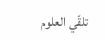تلقّي العلوم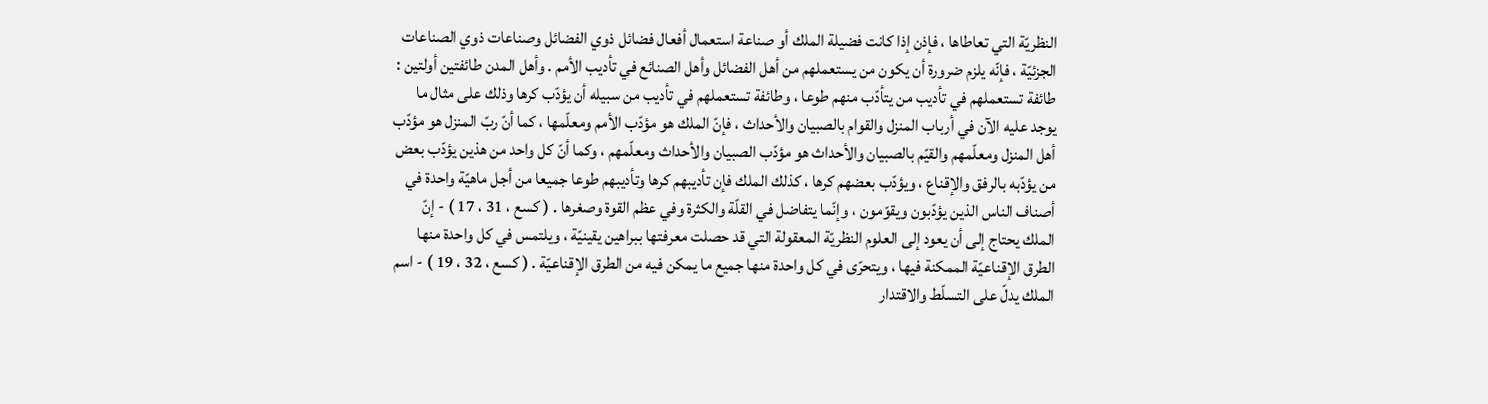النظريّة التي تعاطاها ، فإذن إذا كانت فضيلة الملك أو صناعة استعمال أفعال فضائل ذوي الفضائل وصناعات ذوي الصناعات الجزئيّة ، فإنّه يلزم ضرورة أن يكون من يستعملهم من أهل الفضائل وأهل الصنائع في تأديب الأمم . وأهل المدن طائفتين أولتين : طائفة تستعملهم في تأديب من يتأدّب منهم طوعا ، وطائفة تستعملهم في تأديب من سبيله أن يؤدّب كرها وذلك على مثال ما يوجد عليه الآن في أرباب المنزل والقوام بالصبيان والأحداث ، فإنّ الملك هو مؤدّب الأمم ومعلّمها ، كما أنّ ربّ المنزل هو مؤدّب أهل المنزل ومعلّمهم والقيّم بالصبيان والأحداث هو مؤدّب الصبيان والأحداث ومعلّمهم ، وكما أنّ كل واحد من هذين يؤدّب بعض من يؤدّبه بالرفق والإقناع ، ويؤدّب بعضهم كرها ، كذلك الملك فإن تأديبهم كرها وتأديبهم طوعا جميعا من أجل ماهيّة واحدة في أصناف الناس الذين يؤدّبون ويقوّمون ، وإنّما يتفاضل في القلّة والكثرة وفي عظم القوة وصغرها . ( كسع ، 31 ، 17 ) - إنّ الملك يحتاج إلى أن يعود إلى العلوم النظريّة المعقولة التي قد حصلت معرفتها ببراهين يقينيّة ، ويلتمس في كل واحدة منها الطرق الإقناعيّة الممكنة فيها ، ويتحرّى في كل واحدة منها جميع ما يمكن فيه من الطرق الإقناعيّة . ( كسع ، 32 ، 19 ) - اسم الملك يدلّ على التسلّط والاقتدار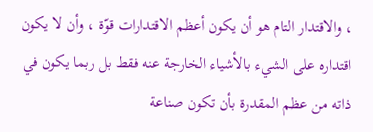، والاقتدار التام هو أن يكون أعظم الاقتدارات قوّة ، وأن لا يكون اقتداره على الشيء بالأشياء الخارجة عنه فقط بل ربما يكون في ذاته من عظم المقدرة بأن تكون صناعة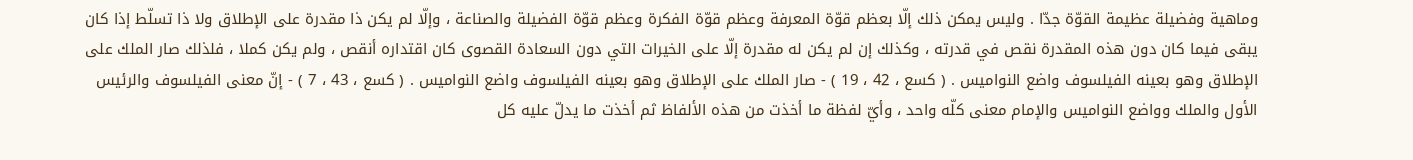وماهية وفضيلة عظيمة القوّة جدّا . وليس يمكن ذلك إلّا بعظم قوّة المعرفة وعظم قوّة الفكرة وعظم قوّة الفضيلة والصناعة ، وإلّا لم يكن ذا مقدرة على الإطلاق ولا ذا تسلّط إذا كان يبقى فيما كان دون هذه المقدرة نقص في قدرته ، وكذلك إن لم يكن له مقدرة إلّا على الخيرات التي دون السعادة القصوى كان اقتداره أنقص ، ولم يكن كملا ، فلذلك صار الملك على الإطلاق وهو بعينه الفيلسوف واضع النواميس . ( كسع ، 42 ، 19 ) - صار الملك على الإطلاق وهو بعينه الفيلسوف واضع النواميس . ( كسع ، 43 ، 7 ) - إنّ معنى الفيلسوف والرئيس الأول والملك وواضع النواميس والإمام معنى كلّه واحد ، وأيّ لفظة ما أخذت من هذه الألفاظ ثم أخذت ما يدلّ عليه كل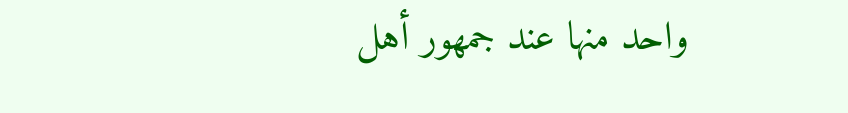واحد منها عند جمهور أهل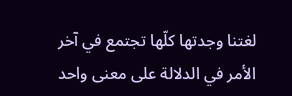لغتنا وجدتها كلّها تجتمع في آخر الأمر في الدلالة على معنى واحد